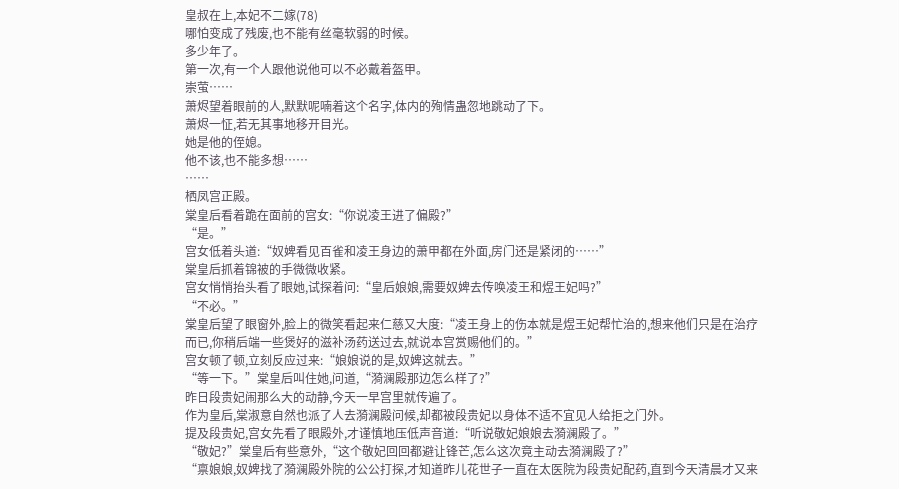皇叔在上,本妃不二嫁(78)
哪怕变成了残废,也不能有丝毫软弱的时候。
多少年了。
第一次,有一个人跟他说他可以不必戴着盔甲。
崇萤……
萧烬望着眼前的人,默默呢喃着这个名字,体内的殉情蛊忽地跳动了下。
萧烬一怔,若无其事地移开目光。
她是他的侄媳。
他不该,也不能多想……
……
栖凤宫正殿。
棠皇后看着跪在面前的宫女:“你说凌王进了偏殿?”
“是。”
宫女低着头道:“奴婢看见百雀和凌王身边的萧甲都在外面,房门还是紧闭的……”
棠皇后抓着锦被的手微微收紧。
宫女悄悄抬头看了眼她,试探着问:“皇后娘娘,需要奴婢去传唤凌王和煜王妃吗?”
“不必。”
棠皇后望了眼窗外,脸上的微笑看起来仁慈又大度:“凌王身上的伤本就是煜王妃帮忙治的,想来他们只是在治疗而已,你稍后端一些煲好的滋补汤药送过去,就说本宫赏赐他们的。”
宫女顿了顿,立刻反应过来:“娘娘说的是,奴婢这就去。”
“等一下。”棠皇后叫住她,问道,“漪澜殿那边怎么样了?”
昨日段贵妃闹那么大的动静,今天一早宫里就传遍了。
作为皇后,棠淑意自然也派了人去漪澜殿问候,却都被段贵妃以身体不适不宜见人给拒之门外。
提及段贵妃,宫女先看了眼殿外,才谨慎地压低声音道:“听说敬妃娘娘去漪澜殿了。”
“敬妃?”棠皇后有些意外,“这个敬妃回回都避让锋芒,怎么这次竟主动去漪澜殿了?”
“禀娘娘,奴婢找了漪澜殿外院的公公打探,才知道昨儿花世子一直在太医院为段贵妃配药,直到今天清晨才又来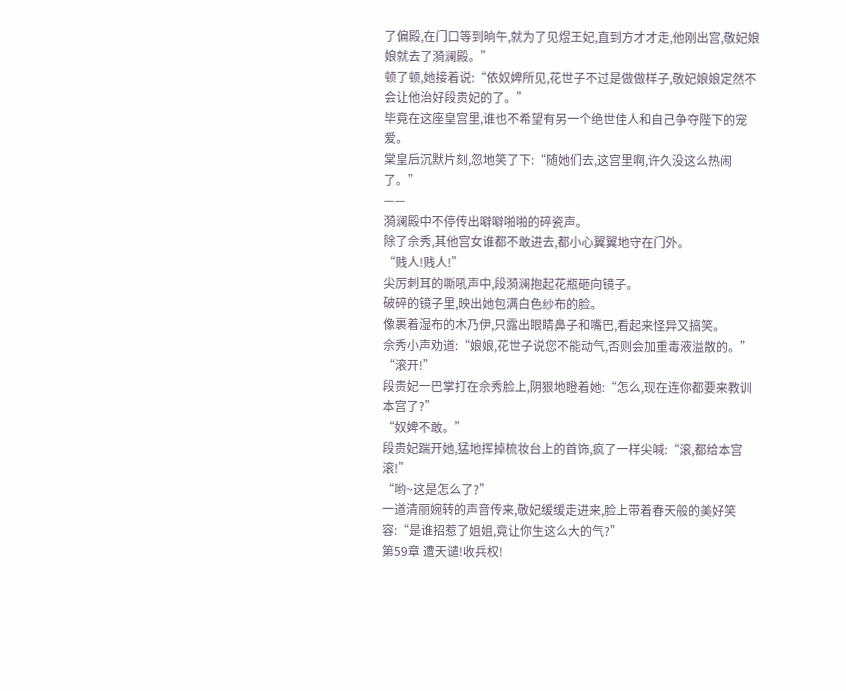了偏殿,在门口等到晌午,就为了见煜王妃,直到方才才走,他刚出宫,敬妃娘娘就去了漪澜殿。”
顿了顿,她接着说:“依奴婢所见,花世子不过是做做样子,敬妃娘娘定然不会让他治好段贵妃的了。”
毕竟在这座皇宫里,谁也不希望有另一个绝世佳人和自己争夺陛下的宠爱。
棠皇后沉默片刻,忽地笑了下:“随她们去,这宫里啊,许久没这么热闹了。”
——
漪澜殿中不停传出噼噼啪啪的碎瓷声。
除了佘秀,其他宫女谁都不敢进去,都小心翼翼地守在门外。
“贱人!贱人!”
尖厉刺耳的嘶吼声中,段漪澜抱起花瓶砸向镜子。
破碎的镜子里,映出她包满白色纱布的脸。
像裹着湿布的木乃伊,只露出眼睛鼻子和嘴巴,看起来怪异又搞笑。
佘秀小声劝道:“娘娘,花世子说您不能动气,否则会加重毒液溢散的。”
“滚开!”
段贵妃一巴掌打在佘秀脸上,阴狠地瞪着她:“怎么,现在连你都要来教训本宫了?”
“奴婢不敢。”
段贵妃踹开她,猛地挥掉梳妆台上的首饰,疯了一样尖喊:“滚,都给本宫滚!”
“哟~这是怎么了?”
一道清丽婉转的声音传来,敬妃缓缓走进来,脸上带着春天般的美好笑容:“是谁招惹了姐姐,竟让你生这么大的气?”
第59章 遭天谴!收兵权!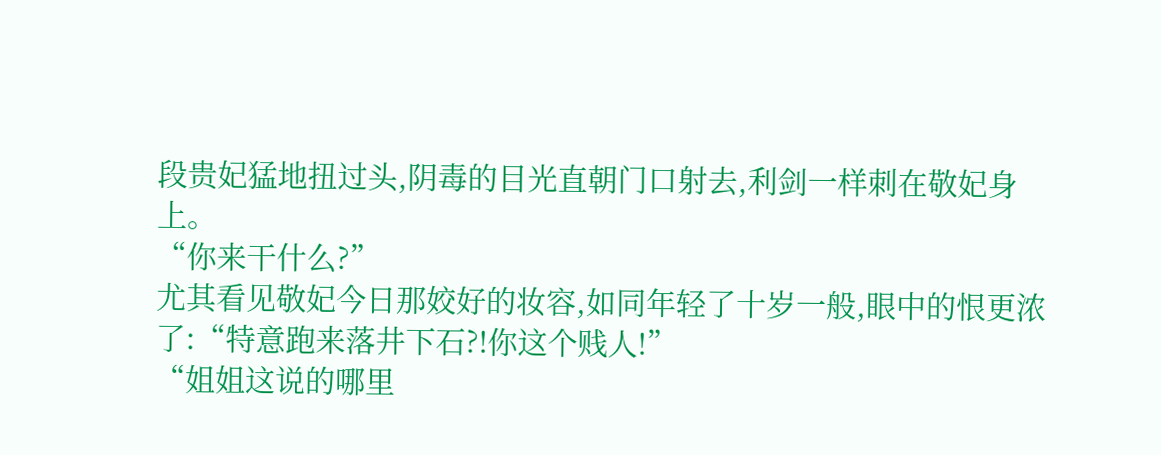段贵妃猛地扭过头,阴毒的目光直朝门口射去,利剑一样刺在敬妃身上。
“你来干什么?”
尤其看见敬妃今日那姣好的妆容,如同年轻了十岁一般,眼中的恨更浓了:“特意跑来落井下石?!你这个贱人!”
“姐姐这说的哪里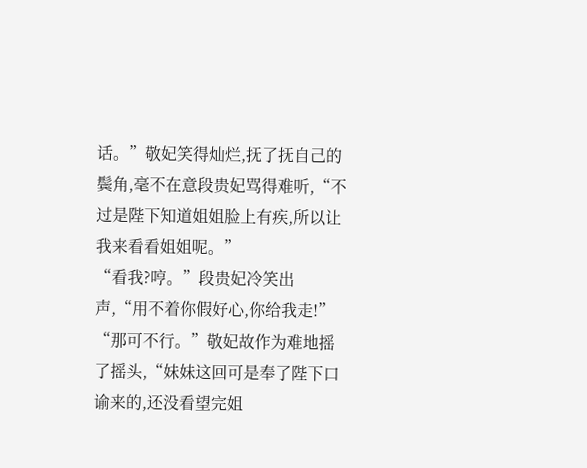话。”敬妃笑得灿烂,抚了抚自己的鬓角,毫不在意段贵妃骂得难听,“不过是陛下知道姐姐脸上有疾,所以让我来看看姐姐呢。”
“看我?哼。”段贵妃冷笑出声,“用不着你假好心,你给我走!”
“那可不行。”敬妃故作为难地摇了摇头,“妹妹这回可是奉了陛下口谕来的,还没看望完姐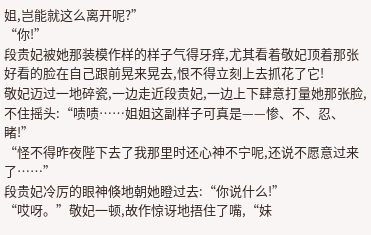姐,岂能就这么离开呢?”
“你!”
段贵妃被她那装模作样的样子气得牙痒,尤其看着敬妃顶着那张好看的脸在自己跟前晃来晃去,恨不得立刻上去抓花了它!
敬妃迈过一地碎瓷,一边走近段贵妃,一边上下肆意打量她那张脸,不住摇头:“啧啧……姐姐这副样子可真是——惨、不、忍、睹!”
“怪不得昨夜陛下去了我那里时还心神不宁呢,还说不愿意过来了……”
段贵妃冷厉的眼神倏地朝她瞪过去:“你说什么!”
“哎呀。”敬妃一顿,故作惊讶地捂住了嘴,“妹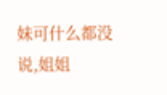妹可什么都没说,姐姐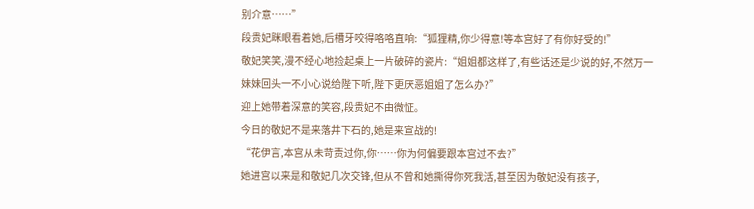别介意……”
段贵妃眯眼看着她,后槽牙咬得咯咯直响:“狐狸精,你少得意!等本宫好了有你好受的!”
敬妃笑笑,漫不经心地捡起桌上一片破碎的瓷片:“姐姐都这样了,有些话还是少说的好,不然万一妹妹回头一不小心说给陛下听,陛下更厌恶姐姐了怎么办?”
迎上她带着深意的笑容,段贵妃不由微怔。
今日的敬妃不是来落井下石的,她是来宣战的!
“花伊言,本宫从未苛责过你,你……你为何偏要跟本宫过不去?”
她进宫以来是和敬妃几次交锋,但从不曾和她撕得你死我活,甚至因为敬妃没有孩子,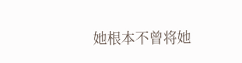她根本不曾将她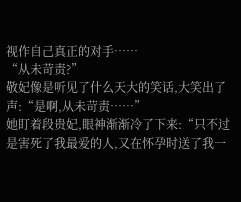视作自己真正的对手……
“从未苛责?”
敬妃像是听见了什么天大的笑话,大笑出了声:“是啊,从未苛责……”
她盯着段贵妃,眼神渐渐冷了下来:“只不过是害死了我最爱的人,又在怀孕时送了我一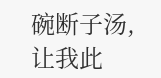碗断子汤,让我此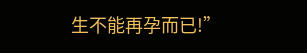生不能再孕而已!”